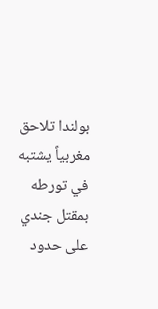بولندا تلاحق مغربياً يشتبه في تورطه بمقتل جندي على حدود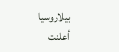بيلاروسيا
أعلنت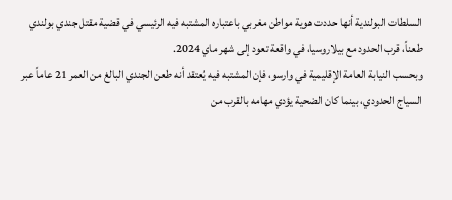السلطات البولندية أنها حددت هوية مواطن مغربي باعتباره المشتبه فيه الرئيسي في قضية مقتل جندي بولندي طعناً، قرب الحدود مع بيلاروسيا، في واقعة تعود إلى شهر ماي 2024.
وبحسب النيابة العامة الإقليمية في وارسو، فإن المشتبه فيه يُعتقد أنه طعن الجندي البالغ من العمر 21 عاماً عبر السياج الحدودي، بينما كان الضحية يؤدي مهامه بالقرب من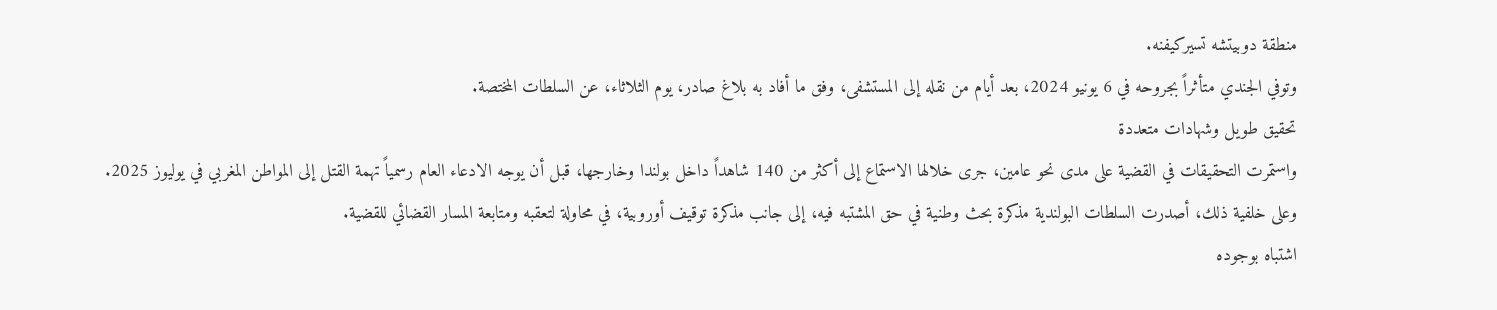منطقة دوبيتشه تسيركيفنه.
وتوفي الجندي متأثراً بجروحه في 6 يونيو 2024، بعد أيام من نقله إلى المستشفى، وفق ما أفاد به بلاغ صادر، يوم الثلاثاء، عن السلطات المختصة.
تحقيق طويل وشهادات متعددة
واستمرت التحقيقات في القضية على مدى نحو عامين، جرى خلالها الاستماع إلى أكثر من 140 شاهداً داخل بولندا وخارجها، قبل أن يوجه الادعاء العام رسمياً تهمة القتل إلى المواطن المغربي في يوليوز 2025.
وعلى خلفية ذلك، أصدرت السلطات البولندية مذكرة بحث وطنية في حق المشتبه فيه، إلى جانب مذكرة توقيف أوروبية، في محاولة لتعقبه ومتابعة المسار القضائي للقضية.
اشتباه بوجوده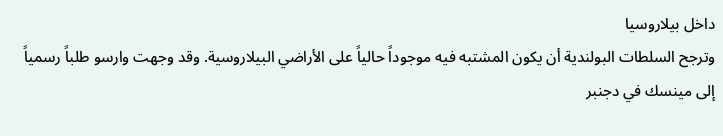داخل بيلاروسيا
وترجح السلطات البولندية أن يكون المشتبه فيه موجوداً حالياً على الأراضي البيلاروسية. وقد وجهت وارسو طلباً رسمياً إلى مينسك في دجنبر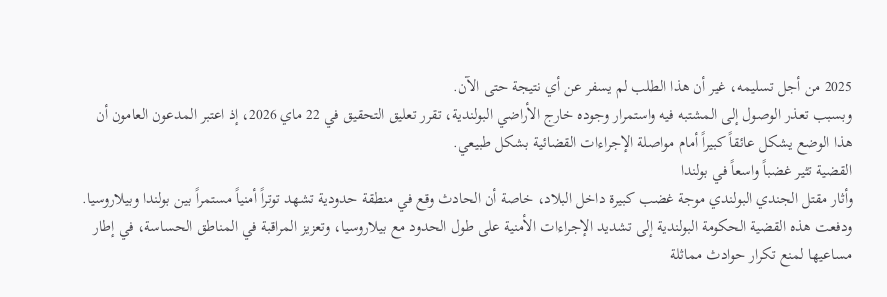2025 من أجل تسليمه، غير أن هذا الطلب لم يسفر عن أي نتيجة حتى الآن.
وبسبب تعذر الوصول إلى المشتبه فيه واستمرار وجوده خارج الأراضي البولندية، تقرر تعليق التحقيق في 22 ماي 2026، إذ اعتبر المدعون العامون أن هذا الوضع يشكل عائقاً كبيراً أمام مواصلة الإجراءات القضائية بشكل طبيعي.
القضية تثير غضباً واسعاً في بولندا
وأثار مقتل الجندي البولندي موجة غضب كبيرة داخل البلاد، خاصة أن الحادث وقع في منطقة حدودية تشهد توتراً أمنياً مستمراً بين بولندا وبيلاروسيا.
ودفعت هذه القضية الحكومة البولندية إلى تشديد الإجراءات الأمنية على طول الحدود مع بيلاروسيا، وتعزيز المراقبة في المناطق الحساسة، في إطار مساعيها لمنع تكرار حوادث مماثلة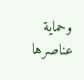وحماية عناصرها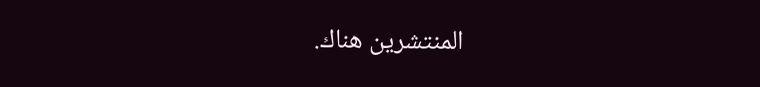المنتشرين هناك.